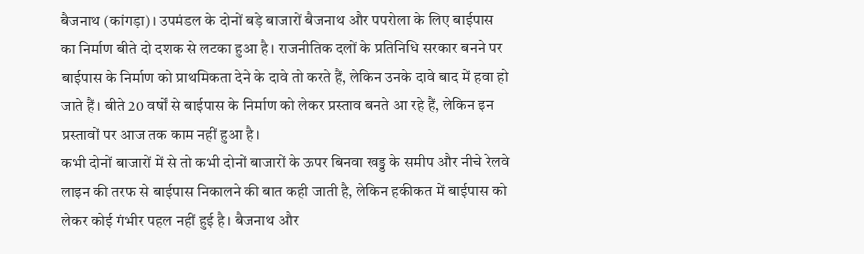बैजनाथ (कांगड़ा)। उपमंडल के दोनों बड़े बाजारों बैजनाथ और पपरोला के लिए बाईपास का निर्माण बीते दो दशक से लटका हुआ है। राजनीतिक दलों के प्रतिनिधि सरकार बनने पर बाईपास के निर्माण को प्राथमिकता देने के दावे तो करते हैं, लेकिन उनके दावे बाद में हवा हो जाते हैं। बीते 20 वर्षों से बाईपास के निर्माण को लेकर प्रस्ताव बनते आ रहे हैं, लेकिन इन प्रस्तावों पर आज तक काम नहीं हुआ है।
कभी दोनों बाजारों में से तो कभी दोनों बाजारों के ऊपर बिनवा खड्ड के समीप और नीचे रेलवे लाइन की तरफ से बाईपास निकालने की बात कही जाती है, लेकिन हकीकत में बाईपास को लेकर कोई गंभीर पहल नहीं हुई है। बैजनाथ और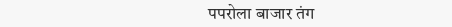पपरोला बाजार तंग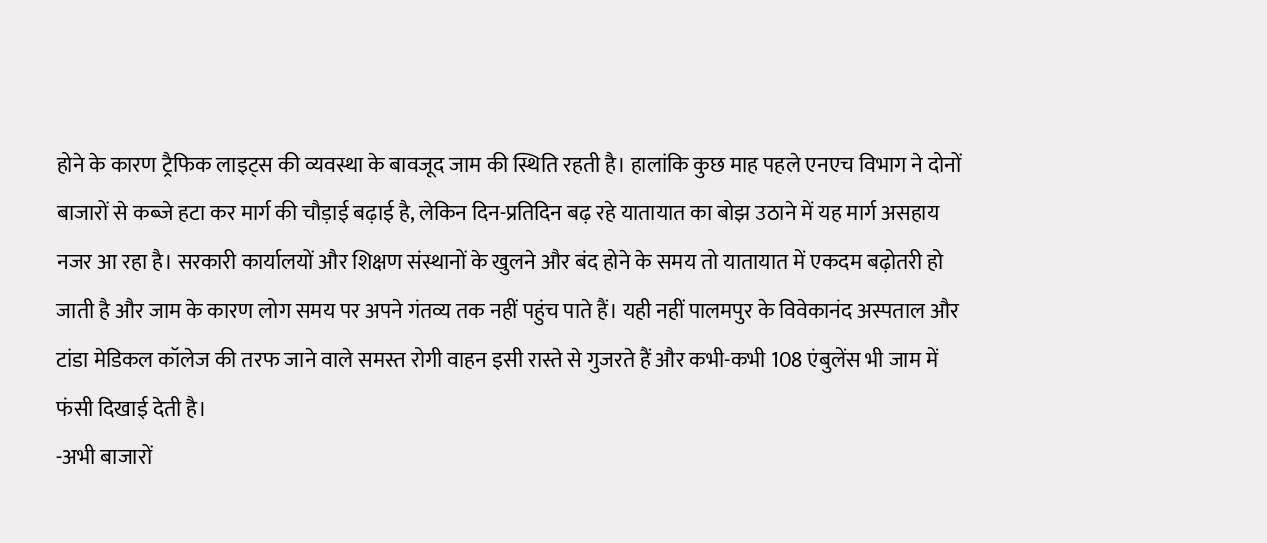होने के कारण ट्रैफिक लाइट्स की व्यवस्था के बावजूद जाम की स्थिति रहती है। हालांकि कुछ माह पहले एनएच विभाग ने दोनों बाजारों से कब्जे हटा कर मार्ग की चौड़ाई बढ़ाई है, लेकिन दिन-प्रतिदिन बढ़ रहे यातायात का बोझ उठाने में यह मार्ग असहाय नजर आ रहा है। सरकारी कार्यालयों और शिक्षण संस्थानों के खुलने और बंद होने के समय तो यातायात में एकदम बढ़ोतरी हो जाती है और जाम के कारण लोग समय पर अपने गंतव्य तक नहीं पहुंच पाते हैं। यही नहीं पालमपुर के विवेकानंद अस्पताल और टांडा मेडिकल कॉलेज की तरफ जाने वाले समस्त रोगी वाहन इसी रास्ते से गुजरते हैं और कभी-कभी 108 एंबुलेंस भी जाम में फंसी दिखाई देती है।
-अभी बाजारों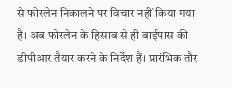से फोरलेन निकालने पर विचार नहीं किया गया है। अब फोरलेन के हिसाब से ही बाईपास की डीपीआर तैयार करने के निर्देश हैं। प्रारंभिक तौर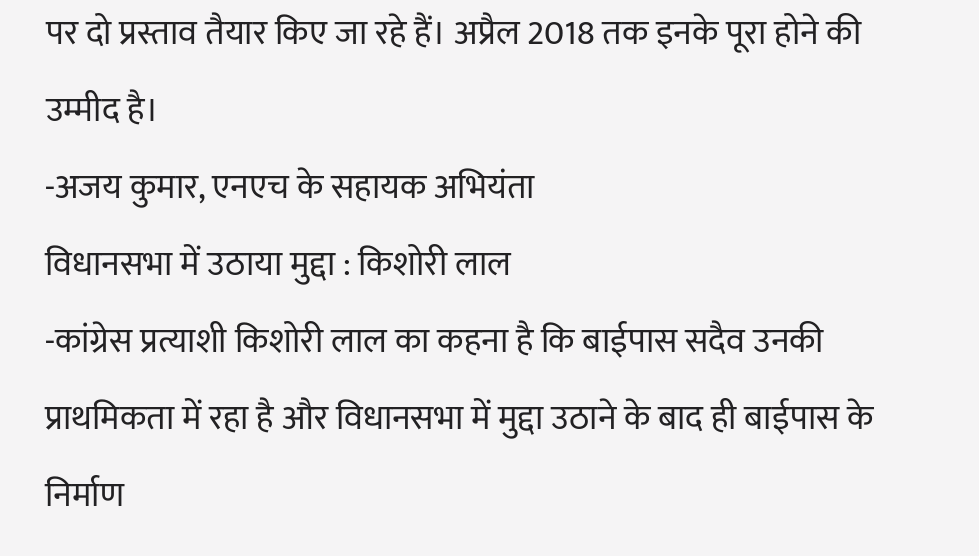पर दो प्रस्ताव तैयार किए जा रहे हैं। अप्रैल 2018 तक इनके पूरा होने की उम्मीद है।
-अजय कुमार, एनएच के सहायक अभियंता
विधानसभा में उठाया मुद्दा : किशोरी लाल
-कांग्रेस प्रत्याशी किशोरी लाल का कहना है कि बाईपास सदैव उनकी प्राथमिकता में रहा है और विधानसभा में मुद्दा उठाने के बाद ही बाईपास के निर्माण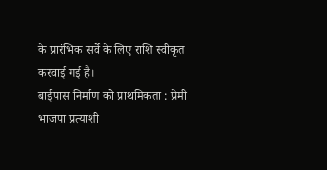के प्रारंभिक सर्वे के लिए राशि स्वीकृत करवाई गई है।
बाईपास निर्माण को प्राथमिकता : प्रेमी
भाजपा प्रत्याशी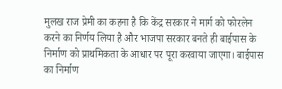मुलख राज प्रेमी का कहना है कि केंद्र सरकार ने मार्ग को फोरलेन करने का निर्णय लिया है और भाजपा सरकार बनते ही बाईपास के निर्माण को प्राथमिकता के आधार पर पूरा करवाया जाएगा। बाईपास का निर्माण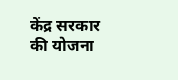केंद्र सरकार की योजना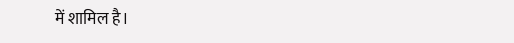में शामिल है।